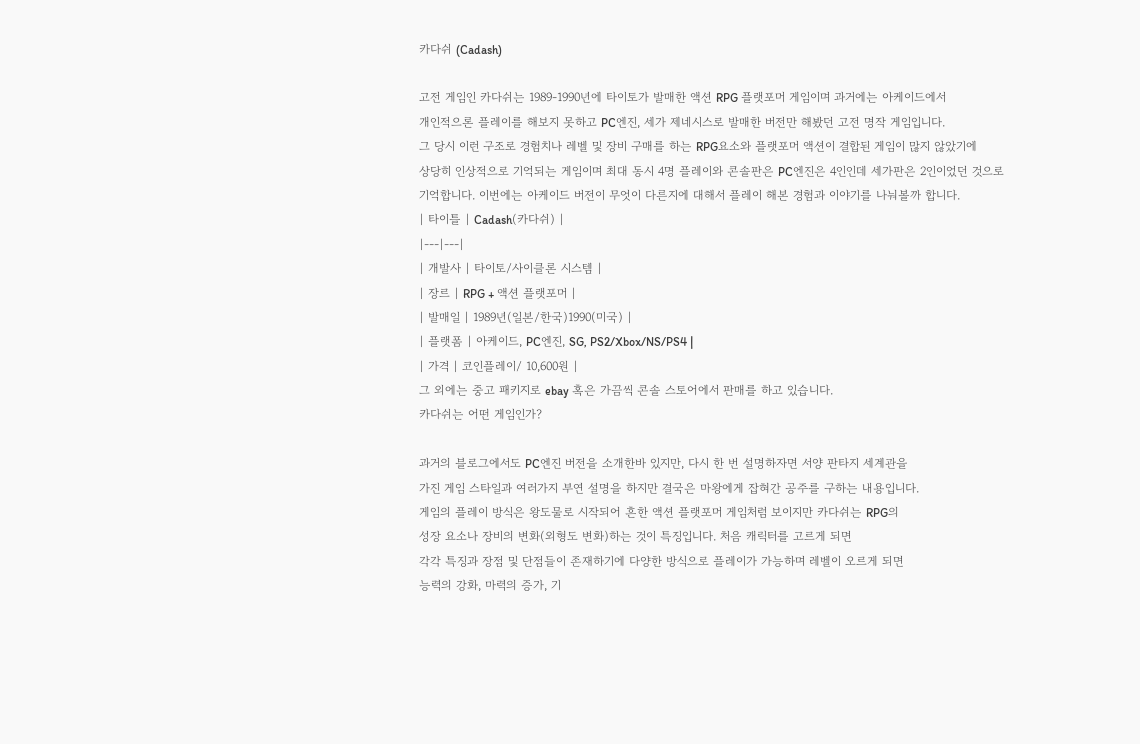카다쉬 (Cadash)

고전 게임인 카다쉬는 1989-1990년에 타이토가 발매한 액션 RPG 플랫포머 게임이며 과거에는 아케이드에서
개인적으론 플레이를 해보지 못하고 PC엔진, 세가 제네시스로 발매한 버전만 해봤던 고전 명작 게임입니다.
그 당시 이런 구조로 경험치나 레벨 및 장비 구매를 하는 RPG요소와 플랫포머 액션이 결합된 게임이 많지 않았기에
상당히 인상적으로 기억되는 게임이며 최대 동시 4명 플레이와 콘솔판은 PC엔진은 4인인데 세가판은 2인이었던 것으로
기억합니다. 이번에는 아케이드 버전이 무엇이 다른지에 대해서 플레이 해본 경험과 이야기를 나눠볼까 합니다.
| 타이틀 | Cadash(카다쉬) |
|---|---|
| 개발사 | 타이토/사이클론 시스템 |
| 장르 | RPG + 액션 플랫포머 |
| 발매일 | 1989년(일본/한국)1990(미국) |
| 플랫폼 | 아케이드, PC엔진, SG, PS2/Xbox/NS/PS4 |
| 가격 | 코인플레이/ 10,600원 |
그 외에는 중고 패키지로 ebay 혹은 가끔씩 콘솔 스토어에서 판매를 하고 있습니다.
카다쉬는 어떤 게임인가?

과거의 블로그에서도 PC엔진 버전을 소개한바 있지만, 다시 한 번 설명하자면 서양 판타지 세계관을
가진 게임 스타일과 여러가지 부연 설명을 하지만 결국은 마왕에게 잡혀간 공주를 구하는 내용입니다.
게임의 플레이 방식은 왕도물로 시작되어 흔한 액션 플랫포머 게임처럼 보이지만 카다쉬는 RPG의
성장 요소나 장비의 변화(외형도 변화)하는 것이 특징입니다. 처음 캐릭터를 고르게 되면
각각 특징과 장점 및 단점들이 존재하기에 다양한 방식으로 플레이가 가능하며 레벨이 오르게 되면
능력의 강화, 마력의 증가, 기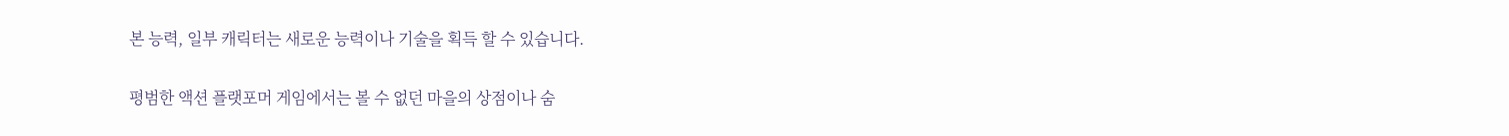본 능력, 일부 캐릭터는 새로운 능력이나 기술을 획득 할 수 있습니다.

평범한 액션 플랫포머 게임에서는 볼 수 없던 마을의 상점이나 숨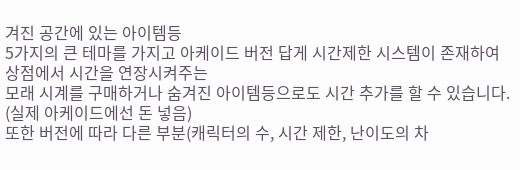겨진 공간에 있는 아이템등
5가지의 큰 테마를 가지고 아케이드 버전 답게 시간제한 시스템이 존재하여 상점에서 시간을 연장시켜주는
모래 시계를 구매하거나 숨겨진 아이템등으로도 시간 추가를 할 수 있습니다. (실제 아케이드에선 돈 넣음)
또한 버전에 따라 다른 부분(캐릭터의 수, 시간 제한, 난이도의 차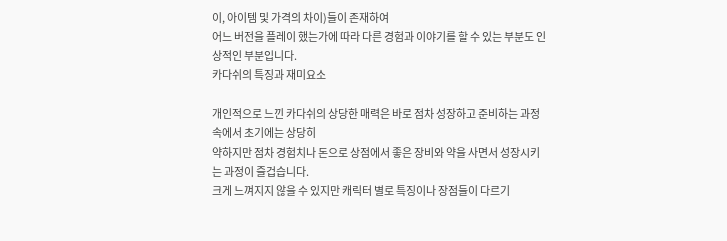이, 아이템 및 가격의 차이)들이 존재하여
어느 버전을 플레이 했는가에 따라 다른 경험과 이야기를 할 수 있는 부분도 인상적인 부분입니다.
카다쉬의 특징과 재미요소

개인적으로 느낀 카다쉬의 상당한 매력은 바로 점차 성장하고 준비하는 과정 속에서 초기에는 상당히
약하지만 점차 경험치나 돈으로 상점에서 좋은 장비와 약을 사면서 성장시키는 과정이 즐겁습니다.
크게 느껴지지 않을 수 있지만 캐릭터 별로 특징이나 장점들이 다르기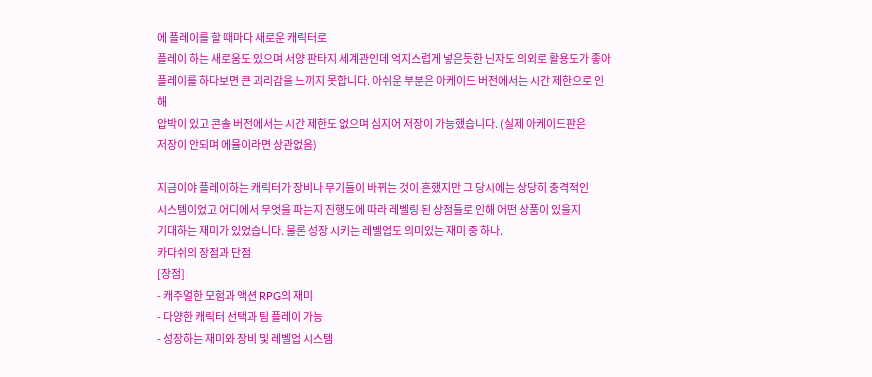에 플레이를 할 때마다 새로운 캐릭터로
플레이 하는 새로움도 있으며 서양 판타지 세계관인데 억지스럽게 넣은듯한 닌자도 의외로 활용도가 좋아
플레이를 하다보면 큰 괴리감을 느끼지 못합니다. 아쉬운 부분은 아케이드 버전에서는 시간 제한으로 인해
압박이 있고 콘솔 버전에서는 시간 제한도 없으며 심지어 저장이 가능했습니다. (실제 아케이드판은
저장이 안되며 에뮬이라면 상관없음)

지금이야 플레이하는 캐릭터가 장비나 무기들이 바뀌는 것이 흔했지만 그 당시에는 상당히 충격적인
시스템이었고 어디에서 무엇을 파는지 진행도에 따라 레벨링 된 상점들로 인해 어떤 상품이 있을지
기대하는 재미가 있었습니다. 물론 성장 시키는 레벨업도 의미있는 재미 중 하나.
카다쉬의 장점과 단점
[장점]
- 캐주얼한 모험과 액션 RPG의 재미
- 다양한 캐릭터 선택과 팀 플레이 가능
- 성장하는 재미와 장비 및 레벨업 시스템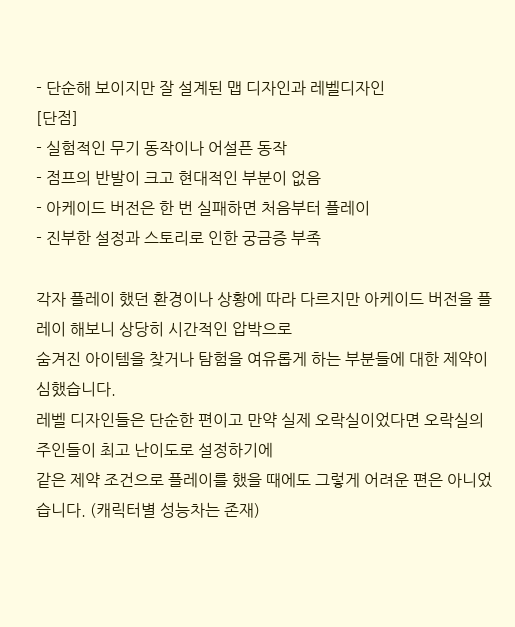- 단순해 보이지만 잘 설계된 맵 디자인과 레벨디자인
[단점]
- 실험적인 무기 동작이나 어설픈 동작
- 점프의 반발이 크고 현대적인 부분이 없음
- 아케이드 버전은 한 번 실패하면 처음부터 플레이
- 진부한 설정과 스토리로 인한 궁금증 부족

각자 플레이 했던 환경이나 상황에 따라 다르지만 아케이드 버전을 플레이 해보니 상당히 시간적인 압박으로
숨겨진 아이템을 찾거나 탐험을 여유롭게 하는 부분들에 대한 제약이 심했습니다.
레벨 디자인들은 단순한 편이고 만약 실제 오락실이었다면 오락실의 주인들이 최고 난이도로 설정하기에
같은 제약 조건으로 플레이를 했을 때에도 그렇게 어려운 편은 아니었습니다. (캐릭터별 성능차는 존재)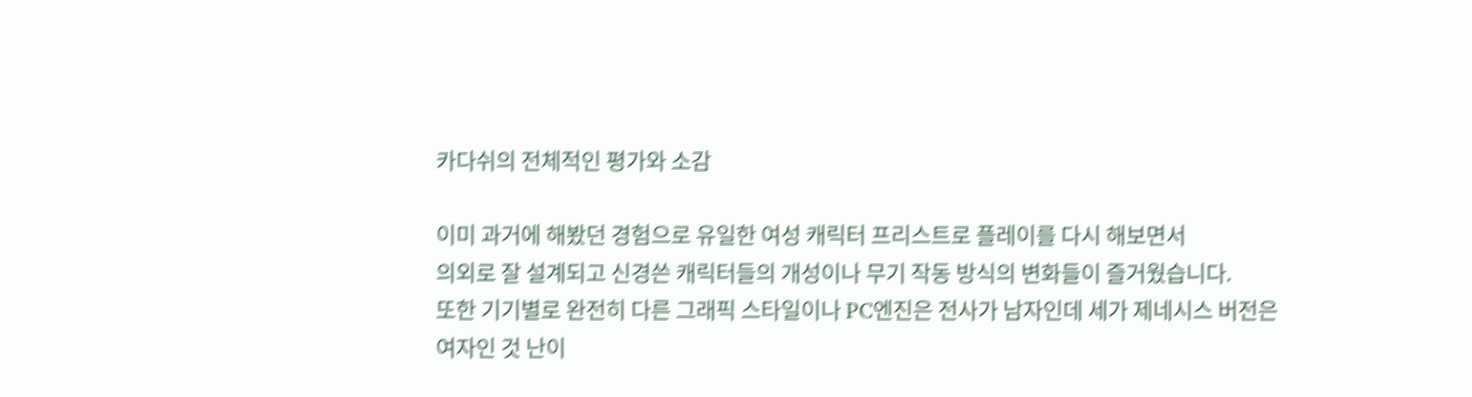카다쉬의 전체적인 평가와 소감

이미 과거에 해봤던 경험으로 유일한 여성 캐릭터 프리스트로 플레이를 다시 해보면서
의외로 잘 설계되고 신경쓴 캐릭터들의 개성이나 무기 작동 방식의 변화들이 즐거웠습니다.
또한 기기별로 완전히 다른 그래픽 스타일이나 PC엔진은 전사가 남자인데 세가 제네시스 버전은
여자인 것 난이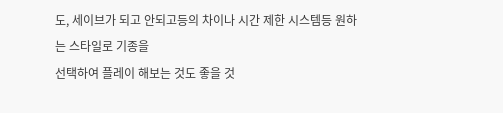도, 세이브가 되고 안되고등의 차이나 시간 제한 시스템등 원하는 스타일로 기종을
선택하여 플레이 해보는 것도 좋을 것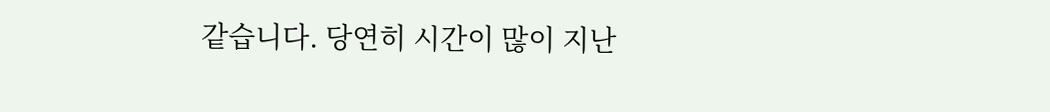같습니다. 당연히 시간이 많이 지난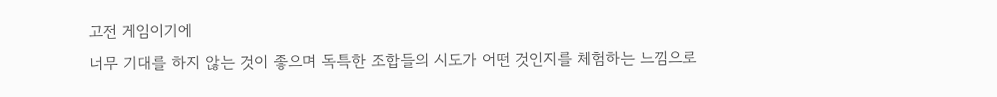고전 게임이기에
너무 기대를 하지 않는 것이 좋으며 독특한 조합들의 시도가 어떤 것인지를 체험하는 느낌으로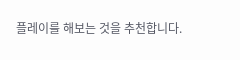플레이를 해보는 것을 추천합니다.